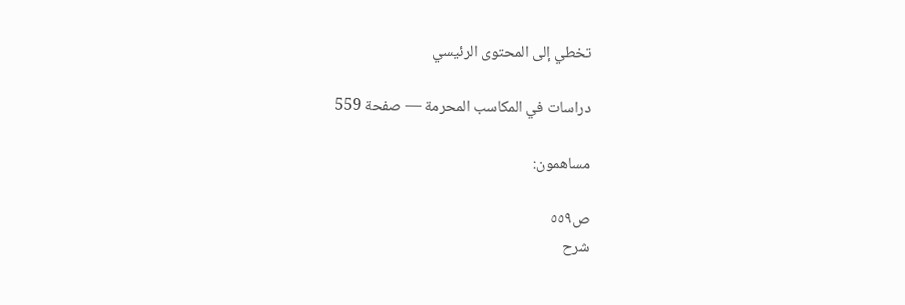تخطي إلى المحتوى الرئيسي

دراسات في المكاسب المحرمة — صفحة 559

مساهمون:

ص٥٥٩
شرح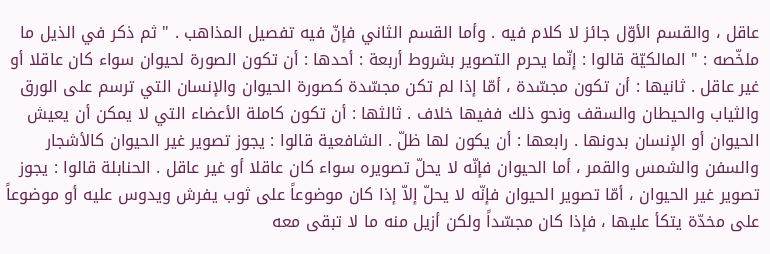عاقل ، والقسم الأوّل جائز لا كلام فيه . وأما القسم الثاني فإنّ فيه تفصيل المذاهب . " ثم ذكر في الذيل ما ملخّصه : " المالكيّة قالوا : إنّما يحرم التصوير بشروط أربعة : أحدها : أن تكون الصورة لحيوان سواء كان عاقلا أو غير عاقل . ثانيها : أن تكون مجسّدة ، أمّا إذا لم تكن مجسّدة كصورة الحيوان والإنسان التي ترسم على الورق والثياب والحيطان والسقف ونحو ذلك ففيها خلاف . ثالثها : أن تكون كاملة الأعضاء التي لا يمكن أن يعيش الحيوان أو الإنسان بدونها . رابعها : أن يكون لها ظلّ . الشافعية قالوا : يجوز تصوير غير الحيوان كالأشجار والسفن والشمس والقمر ، أما الحيوان فإنّه لا يحلّ تصويره سواء كان عاقلا أو غير عاقل . الحنابلة قالوا : يجوز تصوير غير الحيوان ، أمّا تصوير الحيوان فإنّه لا يحلّ إلاّ إذا كان موضوعاً على ثوب يفرش ويدوس عليه أو موضوعاً على مخدّة يتكأ عليها ، فإذا كان مجسّداً ولكن أزيل منه ما لا تبقى معه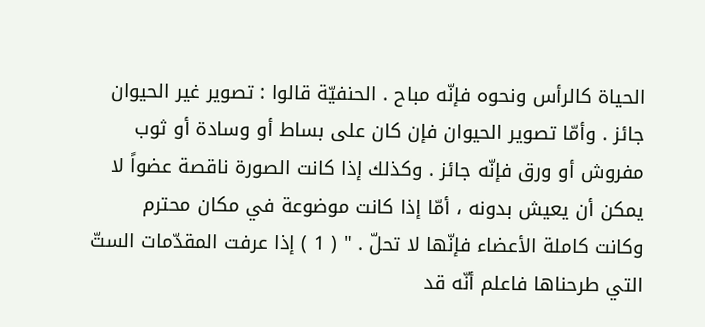الحياة كالرأس ونحوه فإنّه مباح . الحنفيّة قالوا : تصوير غير الحيوان جائز . وأمّا تصوير الحيوان فإن كان على بساط أو وسادة أو ثوب مفروش أو ورق فإنّه جائز . وكذلك إذا كانت الصورة ناقصة عضواً لا يمكن أن يعيش بدونه ، أمّا إذا كانت موضوعة في مكان محترم وكانت كاملة الأعضاء فإنّها لا تحلّ . " ( 1 ) إذا عرفت المقدّمات الستّ التي طرحناها فاعلم أنّه قد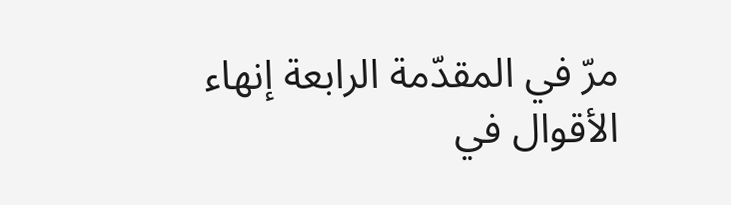مرّ في المقدّمة الرابعة إنهاء الأقوال في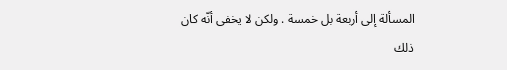المسألة إلى أربعة بل خمسة . ولكن لا يخفى أنّه كان ذلك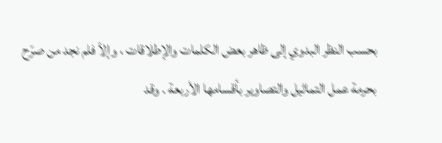بحسب النظر البدوي إلى ظاهر بعض الكلمات والإطلاقات ، وإلاّ فلم نجد من صرّح بحرمة عمل التماثيل والتصاوير بأقسامها الأربعة . وقد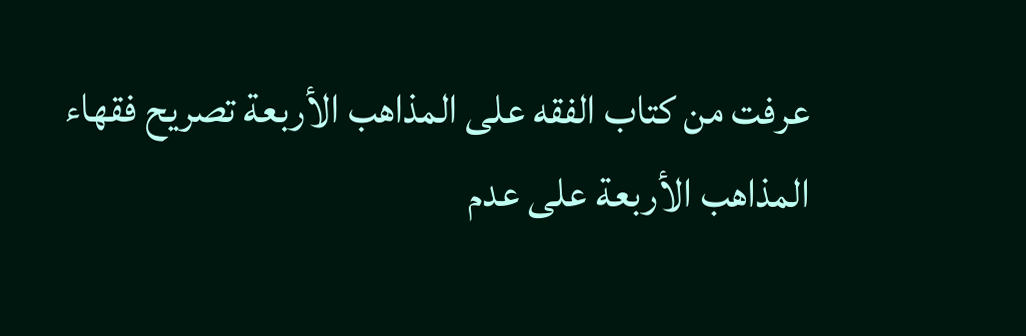عرفت من كتاب الفقه على المذاهب الأربعة تصريح فقهاء المذاهب الأربعة على عدم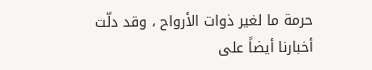حرمة ما لغير ذوات الأرواح ، وقد دلّت أخبارنا أيضاً على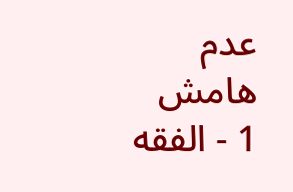عدم
هامش
1 - الفقه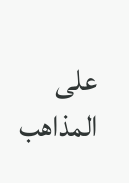على المذاهب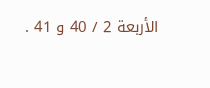الأربعة 2 / 40 و 41 .